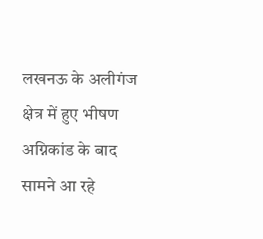लखनऊ के अलीगंज क्षेत्र में हुए भीषण अग्निकांड के बाद सामने आ रहे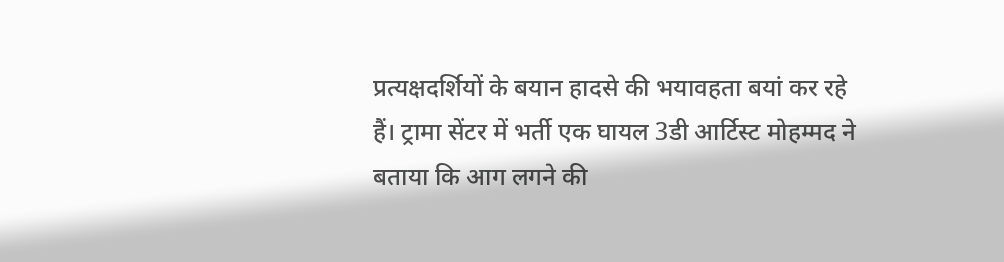प्रत्यक्षदर्शियों के बयान हादसे की भयावहता बयां कर रहे हैं। ट्रामा सेंटर में भर्ती एक घायल 3डी आर्टिस्ट मोहम्मद ने बताया कि आग लगने की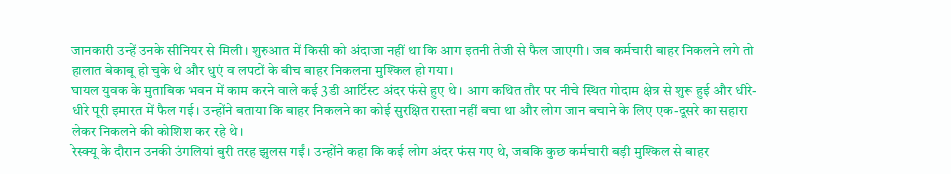जानकारी उन्हें उनके सीनियर से मिली। शुरुआत में किसी को अंदाजा नहीं था कि आग इतनी तेजी से फैल जाएगी। जब कर्मचारी बाहर निकलने लगे तो हालात बेकाबू हो चुके थे और धुएं व लपटों के बीच बाहर निकलना मुश्किल हो गया।
घायल युवक के मुताबिक भवन में काम करने वाले कई 3डी आर्टिस्ट अंदर फंसे हुए थे। आग कथित तौर पर नीचे स्थित गोदाम क्षेत्र से शुरू हुई और धीरे-धीरे पूरी इमारत में फैल गई। उन्होंने बताया कि बाहर निकलने का कोई सुरक्षित रास्ता नहीं बचा था और लोग जान बचाने के लिए एक-दूसरे का सहारा लेकर निकलने की कोशिश कर रहे थे।
रेस्क्यू के दौरान उनकी उंगलियां बुरी तरह झुलस गईं। उन्होंने कहा कि कई लोग अंदर फंस गए थे, जबकि कुछ कर्मचारी बड़ी मुश्किल से बाहर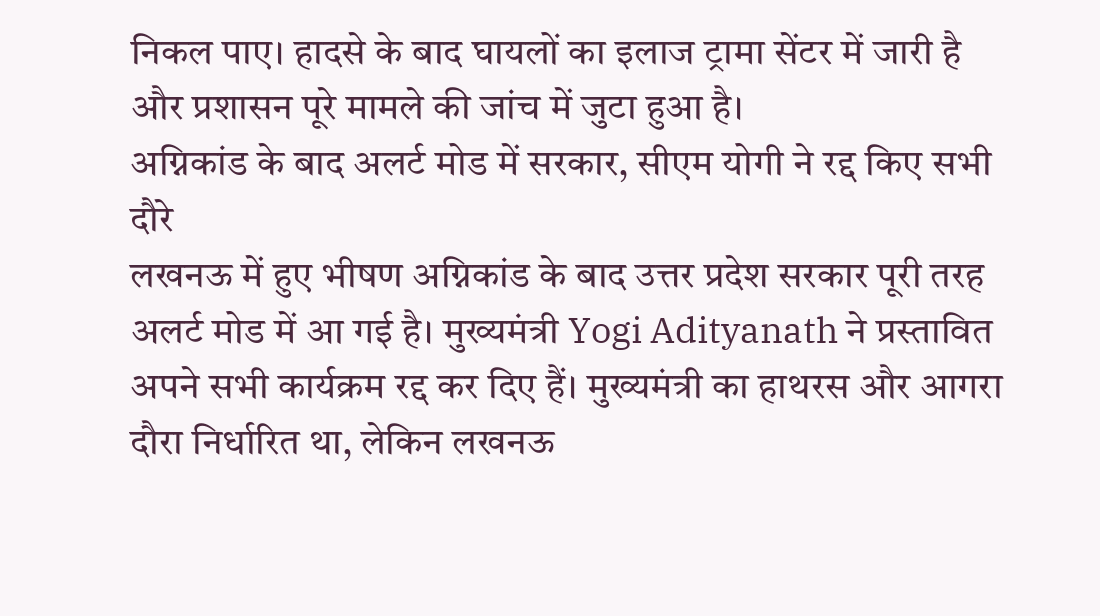निकल पाए। हादसे के बाद घायलों का इलाज ट्रामा सेंटर में जारी है और प्रशासन पूरे मामले की जांच में जुटा हुआ है।
अग्निकांड के बाद अलर्ट मोड में सरकार, सीएम योगी ने रद्द किए सभी दौरे
लखनऊ में हुए भीषण अग्निकांड के बाद उत्तर प्रदेश सरकार पूरी तरह अलर्ट मोड में आ गई है। मुख्यमंत्री Yogi Adityanath ने प्रस्तावित अपने सभी कार्यक्रम रद्द कर दिए हैं। मुख्यमंत्री का हाथरस और आगरा दौरा निर्धारित था, लेकिन लखनऊ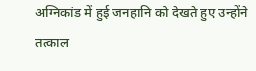अग्निकांड में हुई जनहानि को देखते हुए उन्होंने तत्काल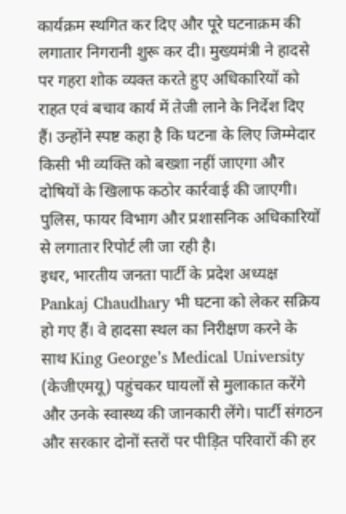कार्यक्रम स्थगित कर दिए और पूरे घटनाक्रम की लगातार निगरानी शुरू कर दी। मुख्यमंत्री ने हादसे पर गहरा शोक व्यक्त करते हुए अधिकारियों को राहत एवं बचाव कार्य में तेजी लाने के निर्देश दिए हैं। उन्होंने स्पष्ट कहा है कि घटना के लिए जिम्मेदार किसी भी व्यक्ति को बख्शा नहीं जाएगा और दोषियों के खिलाफ कठोर कार्रवाई की जाएगी। पुलिस, फायर विभाग और प्रशासनिक अधिकारियों से लगातार रिपोर्ट ली जा रही है।
इधर, भारतीय जनता पार्टी के प्रदेश अध्यक्ष Pankaj Chaudhary भी घटना को लेकर सक्रिय हो गए हैं। वे हादसा स्थल का निरीक्षण करने के साथ King George’s Medical University (केजीएमयू) पहुंचकर घायलों से मुलाकात करेंगे और उनके स्वास्थ्य की जानकारी लेंगे। पार्टी संगठन और सरकार दोनों स्तरों पर पीड़ित परिवारों की हर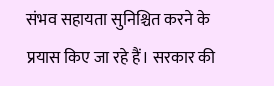संभव सहायता सुनिश्चित करने के प्रयास किए जा रहे हैं। सरकार की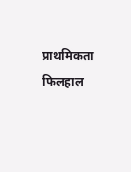प्राथमिकता फिलहाल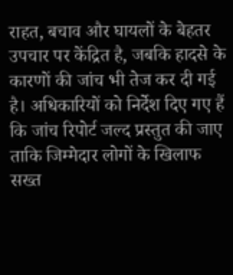राहत, बचाव और घायलों के बेहतर उपचार पर केंद्रित है, जबकि हादसे के कारणों की जांच भी तेज कर दी गई है। अधिकारियों को निर्देश दिए गए हैं कि जांच रिपोर्ट जल्द प्रस्तुत की जाए ताकि जिम्मेदार लोगों के खिलाफ सख्त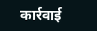कार्रवाई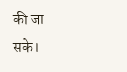की जा सके।